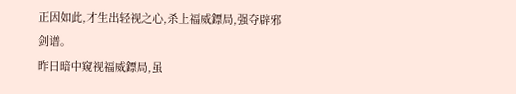正因如此,才生出轻视之心,杀上福威鏢局,强夺辟邪剑谱。
昨日暗中窥视福威鏢局,虽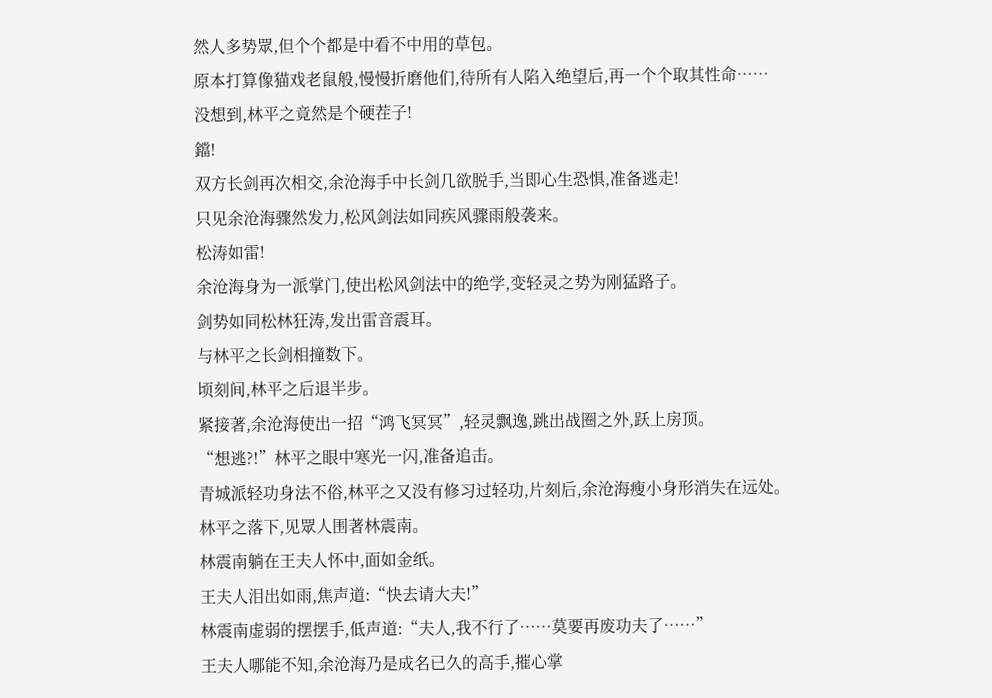然人多势眾,但个个都是中看不中用的草包。
原本打算像猫戏老鼠般,慢慢折磨他们,待所有人陷入绝望后,再一个个取其性命……
没想到,林平之竟然是个硬茬子!
鐺!
双方长剑再次相交,余沧海手中长剑几欲脱手,当即心生恐惧,准备逃走!
只见余沧海骤然发力,松风剑法如同疾风骤雨般袭来。
松涛如雷!
余沧海身为一派掌门,使出松风剑法中的绝学,变轻灵之势为刚猛路子。
剑势如同松林狂涛,发出雷音震耳。
与林平之长剑相撞数下。
顷刻间,林平之后退半步。
紧接著,余沧海使出一招“鸿飞冥冥”,轻灵飘逸,跳出战圈之外,跃上房顶。
“想逃?!”林平之眼中寒光一闪,准备追击。
青城派轻功身法不俗,林平之又没有修习过轻功,片刻后,余沧海瘦小身形消失在远处。
林平之落下,见眾人围著林震南。
林震南躺在王夫人怀中,面如金纸。
王夫人泪出如雨,焦声道:“快去请大夫!”
林震南虚弱的摆摆手,低声道:“夫人,我不行了……莫要再废功夫了……”
王夫人哪能不知,余沧海乃是成名已久的高手,摧心掌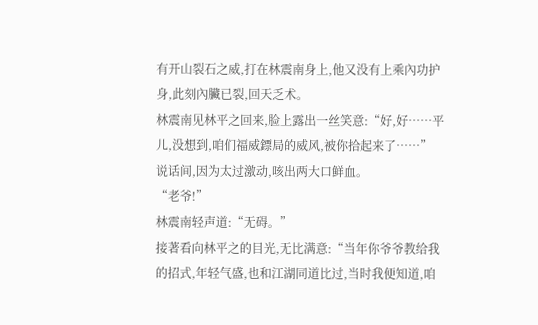有开山裂石之威,打在林震南身上,他又没有上乘內功护身,此刻內臟已裂,回天乏术。
林震南见林平之回来,脸上露出一丝笑意:“好,好……平儿,没想到,咱们福威鏢局的威风,被你拾起来了……”
说话间,因为太过激动,咳出两大口鲜血。
“老爷!”
林震南轻声道:“无碍。”
接著看向林平之的目光,无比满意:“当年你爷爷教给我的招式,年轻气盛,也和江湖同道比过,当时我便知道,咱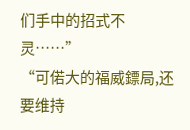们手中的招式不灵……”
“可偌大的福威鏢局,还要维持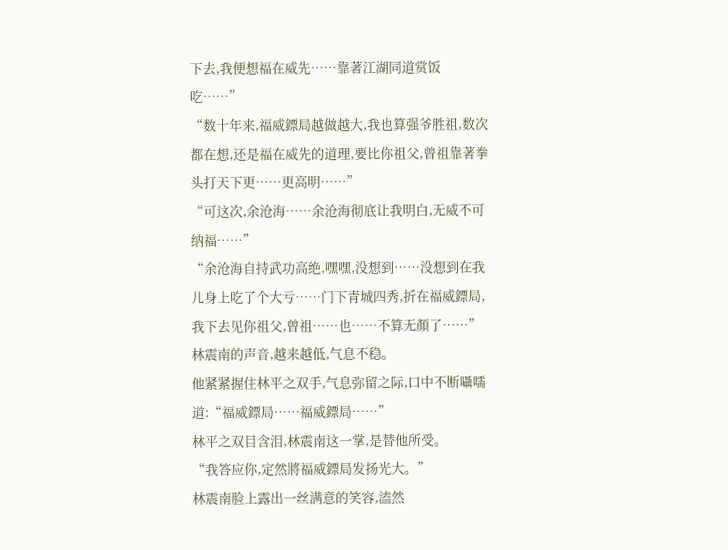下去,我便想福在威先……靠著江湖同道赏饭吃……”
“数十年来,福威鏢局越做越大,我也算强爷胜祖,数次都在想,还是福在威先的道理,要比你祖父,曾祖靠著拳头打天下更……更高明……”
“可这次,余沧海……余沧海彻底让我明白,无威不可纳福……”
“余沧海自持武功高绝,嘿嘿,没想到……没想到在我儿身上吃了个大亏……门下青城四秀,折在福威鏢局,我下去见你祖父,曾祖……也……不算无顏了……”
林震南的声音,越来越低,气息不稳。
他紧紧握住林平之双手,气息弥留之际,口中不断囁嚅道:“福威鏢局……福威鏢局……”
林平之双目含泪,林震南这一掌,是替他所受。
“我答应你,定然將福威鏢局发扬光大。”
林震南脸上露出一丝满意的笑容,溘然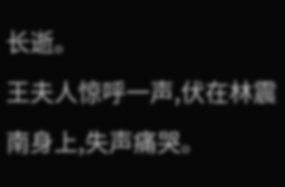长逝。
王夫人惊呼一声,伏在林震南身上,失声痛哭。